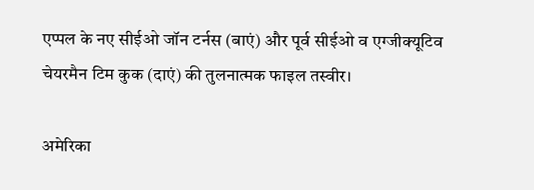एप्पल के नए सीईओ जॉन टर्नस (बाएं) और पूर्व सीईओ व एग्जीक्यूटिव चेयरमैन टिम कुक (दाएं) की तुलनात्मक फाइल तस्वीर।

अमेरिका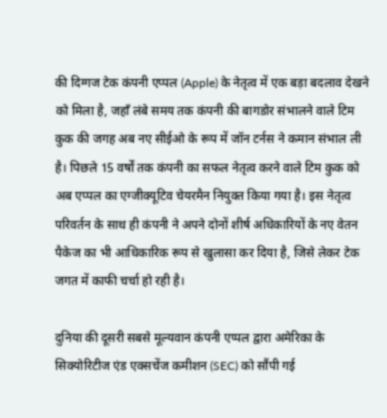की दिग्गज टेक कंपनी एप्पल (Apple) के नेतृत्व में एक बड़ा बदलाव देखने को मिला है, जहाँ लंबे समय तक कंपनी की बागडोर संभालने वाले टिम कुक की जगह अब नए सीईओ के रूप में जॉन टर्नस ने कमान संभाल ली है। पिछले 15 वर्षों तक कंपनी का सफल नेतृत्व करने वाले टिम कुक को अब एप्पल का एग्जीक्यूटिव चेयरमैन नियुक्त किया गया है। इस नेतृत्व परिवर्तन के साथ ही कंपनी ने अपने दोनों शीर्ष अधिकारियों के नए वेतन पैकेज का भी आधिकारिक रूप से खुलासा कर दिया है, जिसे लेकर टेक जगत में काफी चर्चा हो रही है।

दुनिया की दूसरी सबसे मूल्यवान कंपनी एप्पल द्वारा अमेरिका के सिक्योरिटीज एंड एक्सचेंज कमीशन (SEC) को सौंपी गई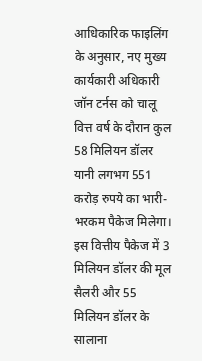आधिकारिक फाइलिंग के अनुसार, नए मुख्य कार्यकारी अधिकारी जॉन टर्नस को चालू वित्त वर्ष के दौरान कुल 58 मिलियन डॉलर यानी लगभग 551 करोड़ रुपये का भारी-भरकम पैकेज मिलेगा। इस वित्तीय पैकेज में 3 मिलियन डॉलर की मूल सैलरी और 55 मिलियन डॉलर के सालाना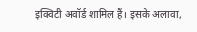इक्विटी अवॉर्ड शामिल हैं। इसके अलावा,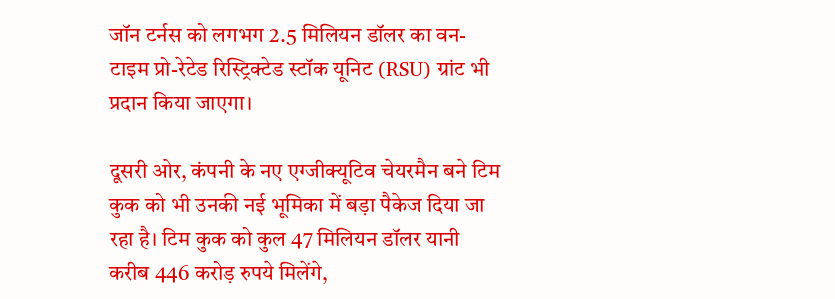जॉन टर्नस को लगभग 2.5 मिलियन डॉलर का वन-टाइम प्रो-रेटेड रिस्ट्रिक्टेड स्टॉक यूनिट (RSU) ग्रांट भी प्रदान किया जाएगा।

दूसरी ओर, कंपनी के नए एग्जीक्यूटिव चेयरमैन बने टिम कुक को भी उनकी नई भूमिका में बड़ा पैकेज दिया जा रहा है। टिम कुक को कुल 47 मिलियन डॉलर यानी करीब 446 करोड़ रुपये मिलेंगे,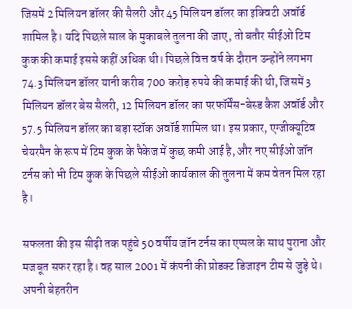जिसमें 2 मिलियन डॉलर की सैलरी और 45 मिलियन डॉलर का इक्विटी अवॉर्ड शामिल है। यदि पिछले साल के मुकाबले तुलना की जाए, तो बतौर सीईओ टिम कुक की कमाई इससे कहीं अधिक थी। पिछले वित्त वर्ष के दौरान उन्होंने लगभग 74.3 मिलियन डॉलर यानी करीब 700 करोड़ रुपये की कमाई की थी, जिसमें 3 मिलियन डॉलर बेस सैलरी, 12 मिलियन डॉलर का परफॉर्मेंस-बेस्ड कैश अवॉर्ड और 57.5 मिलियन डॉलर का बड़ा स्टॉक अवॉर्ड शामिल था। इस प्रकार, एग्जीक्यूटिव चेयरमैन के रूप में टिम कुक के पैकेज में कुछ कमी आई है, और नए सीईओ जॉन टर्नस को भी टिम कुक के पिछले सीईओ कार्यकाल की तुलना में कम वेतन मिल रहा है।

सफलता की इस सीढ़ी तक पहुंचे 50 वर्षीय जॉन टर्नस का एप्पल के साथ पुराना और मजबूत सफर रहा है। वह साल 2001 में कंपनी की प्रोडक्ट डिजाइन टीम से जुड़े थे। अपनी बेहतरीन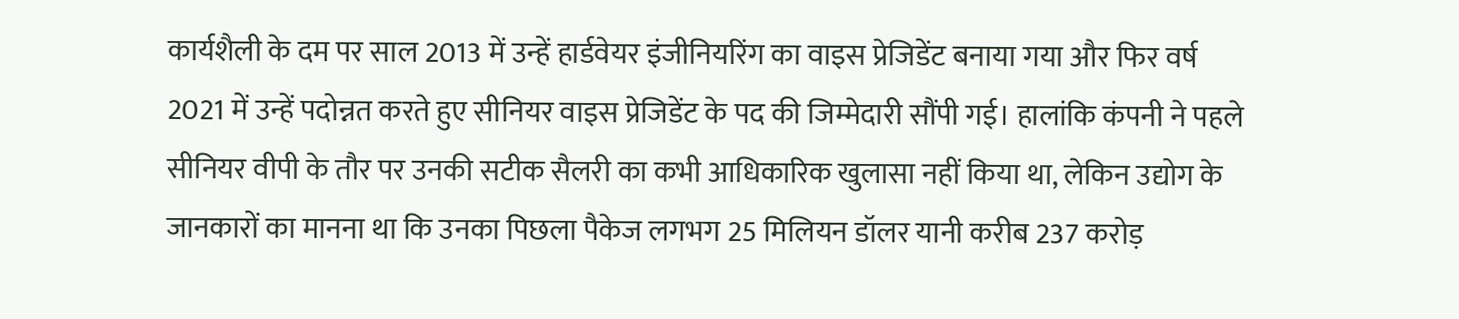कार्यशैली के दम पर साल 2013 में उन्हें हार्डवेयर इंजीनियरिंग का वाइस प्रेजिडेंट बनाया गया और फिर वर्ष 2021 में उन्हें पदोन्नत करते हुए सीनियर वाइस प्रेजिडेंट के पद की जिम्मेदारी सौंपी गई। हालांकि कंपनी ने पहले सीनियर वीपी के तौर पर उनकी सटीक सैलरी का कभी आधिकारिक खुलासा नहीं किया था, लेकिन उद्योग के जानकारों का मानना था कि उनका पिछला पैकेज लगभग 25 मिलियन डॉलर यानी करीब 237 करोड़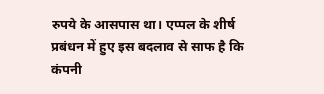रुपये के आसपास था। एप्पल के शीर्ष प्रबंधन में हुए इस बदलाव से साफ है कि कंपनी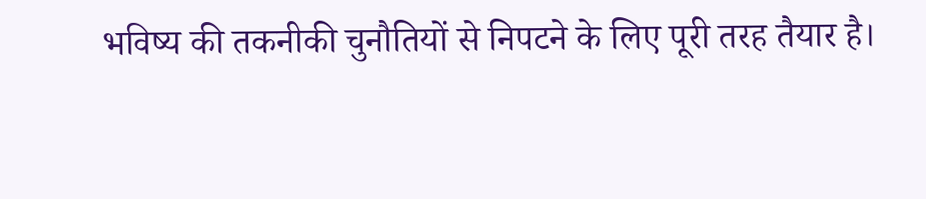भविष्य की तकनीकी चुनौतियों से निपटने के लिए पूरी तरह तैयार है।